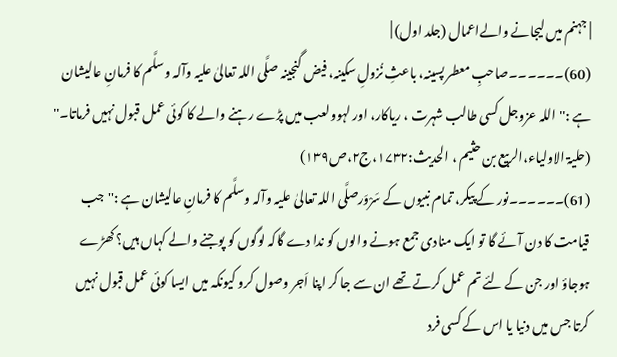| جہنم میں لیجانے والےاعمال (جلد اول) |
(60)۔۔۔۔۔۔صاحبِ معطر پسینہ، باعثِ نُزولِ سکینہ، فیض گنجینہ صلَّی اللہ تعالیٰ علیہ وآلہ وسلَّم کا فرمانِ عالیشان ہے :''اللہ عزوجل کسی طالب شہرت ، ریاکار، اور لہوولعب میں پڑے رہنے والے کا کوئی عمل قبول نہيں فرماتا۔''
(حلیۃ الاولیاء،الربیع بن حثیم ، الحدیث:۱۷۳۲،ج۲،ص۱۳۹)
(61)۔۔۔۔۔۔نور کے پیکر، تمام نبیوں کے سَرْوَرصلَّی اللہ تعالیٰ علیہ وآلہ وسلَّم کا فرمانِ عالیشان ہے :''جب قیامت کا دن آئے گا تو ایک منادی جمع ہونے والوں کو ندا دے گاکہ لوگوں کو پوجنے والے کہاں ہیں؟ کھڑے ہوجاؤ اور جن کے لئے تم عمل کرتے تھے ان سے جا کر اپنا اَجر وصول کرو کیونکہ میں ایسا کوئی عمل قبول نہیں کرتا جس میں دنیا یا اس کے کسی فرد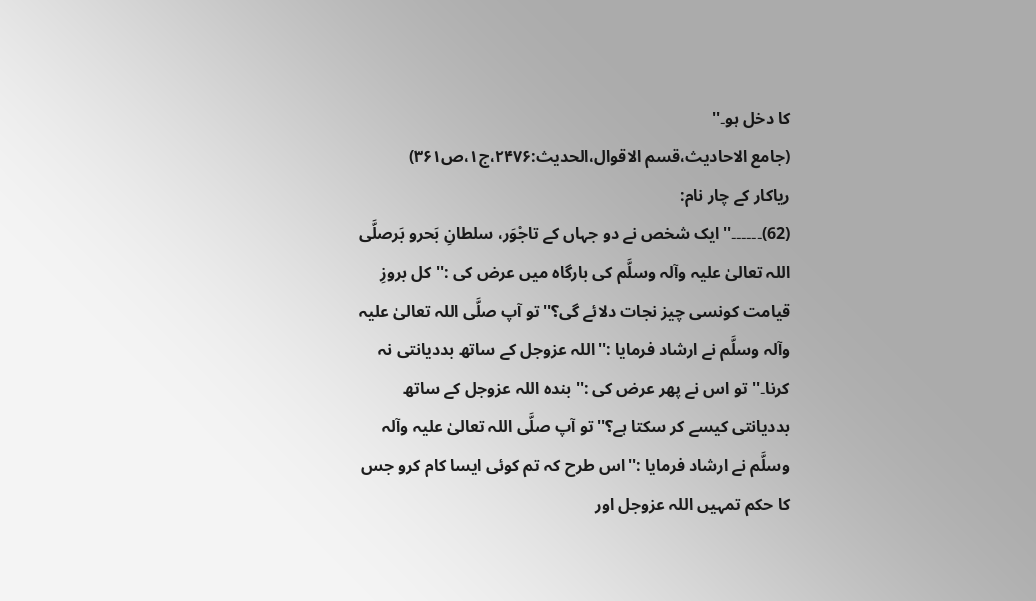کا دخل ہو۔''
(جامع الاحادیث،قسم الاقوال،الحدیث:۲۴۷۶،ج۱،ص۳۶۱)
ریاکار کے چار نام:
(62)۔۔۔۔۔۔''ایک شخص نے دو جہاں کے تاجْوَر، سلطانِ بَحرو بَرصلَّی اللہ تعالیٰ علیہ وآلہ وسلَّم کی بارگاہ میں عرض کی :''کل بروزِ قیامت کونسی چیز نجات دلائے گی؟''تو آپ صلَّی اللہ تعالیٰ علیہ وآلہ وسلَّم نے ارشاد فرمایا :''اللہ عزوجل کے ساتھ بددیانتی نہ کرنا۔'' تو اس نے پھر عرض کی :''بندہ اللہ عزوجل کے ساتھ بددیانتی کیسے کر سکتا ہے؟''تو آپ صلَّی اللہ تعالیٰ علیہ وآلہ وسلَّم نے ارشاد فرمایا :''اس طرح کہ تم کوئی ایسا کام کرو جس کا حکم تمہیں اللہ عزوجل اور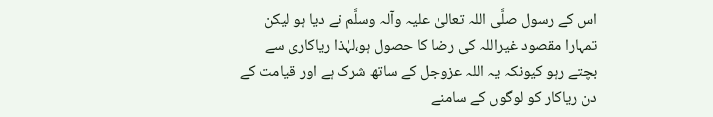اس کے رسول صلَّی اللہ تعالیٰ علیہ وآلہ وسلَّم نے دیا ہو لیکن تمہارا مقصود غیراللہ کی رضا کا حصول ہو،لہٰذا ریاکاری سے بچتے رہو کیونکہ یہ اللہ عزوجل کے ساتھ شرک ہے اور قیامت کے دن ریاکار کو لوگوں کے سامنے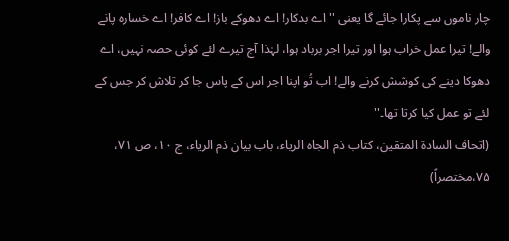چار ناموں سے پکارا جائے گا یعنی ''اے بدکار! اے دھوکے باز! اے کافر! اے خسارہ پانے والے! تیرا عمل خراب ہوا اور تیرا اجر برباد ہوا، لہٰذا آج تیرے لئے کوئی حصہ نہیں، اے دھوکا دینے کی کوشش کرنے والے! اب تُو اپنا اجر اس کے پاس جا کر تلاش کر جس کے لئے تو عمل کیا کرتا تھا۔''
(اتحاف السادۃ المتقین، کتاب ذم الجاہ الریاء، باب بیان ذم الریاء، ج ۱۰، ص ۷۱، ۷۵،مختصراً)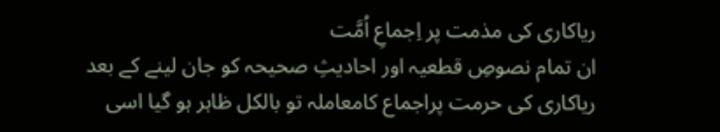ریاکاری کی مذمت پر اِجماعِ اُمَّت
ان تمام نصوصِ قطعیہ اور احادیثِ صحیحہ کو جان لینے کے بعد ریاکاری کی حرمت پراجماع کامعاملہ تو بالکل ظاہر ہو گیا اسی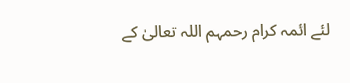لئے ائمہ کرام رحمہم اللہ تعالیٰ کے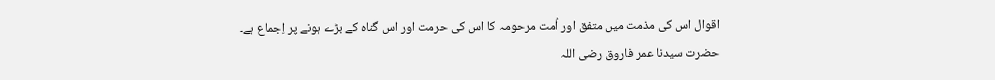اقوال اس کی مذمت میں متفق اور اُمت مرحومہ کا اس کی حرمت اور اس گناہ کے بڑے ہونے پر اِجماع ہے۔
حضرت سیدنا عمر فاروق رضی اللہ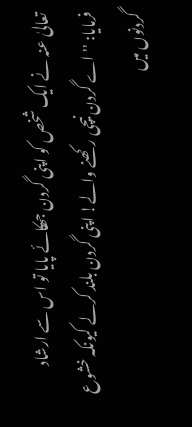تعالیٰ عنہ نے ایک شخص کو اپنی گردن جھکائے پایا تو اس سے ارشاد فرمایا: ''اے گردن نیچی رکھنے والے! اپنی گردن بلند کرلے کیونکہ خشوع گردنوں میں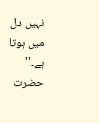نہیں دل میں ہوتا ہے۔''
حضرت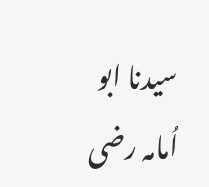سیدنا ابو اُمامہ رضی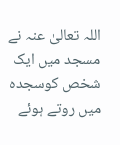اللہ تعالیٰ عنہ نے مسجد میں ایک شخص کوسجدہ میں روتے ہوئے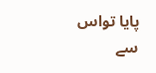پایا تواس سے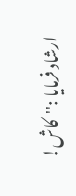ارشاد فرمایا :''کاش!